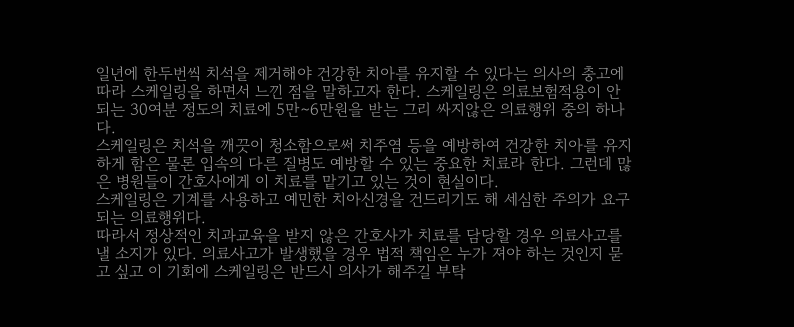일년에 한두번씩 치석을 제거해야 건강한 치아를 유지할 수 있다는 의사의 충고에 따라 스케일링을 하면서 느낀 점을 말하고자 한다. 스케일링은 의료보험적용이 안되는 30여분 정도의 치료에 5만∼6만원을 받는 그리 싸지않은 의료행위 중의 하나다.
스케일링은 치석을 깨끗이 청소함으로써 치주염 등을 예방하여 건강한 치아를 유지하게 함은 물론 입속의 다른 질병도 예방할 수 있는 중요한 치료라 한다. 그런데 많은 병원들이 간호사에게 이 치료를 맡기고 있는 것이 현실이다.
스케일링은 기계를 사용하고 예민한 치아신경을 건드리기도 해 세심한 주의가 요구되는 의료행위다.
따라서 정상적인 치과교육을 받지 않은 간호사가 치료를 담당할 경우 의료사고를 낼 소지가 있다. 의료사고가 발생했을 경우 법적 책임은 누가 져야 하는 것인지 묻고 싶고 이 기회에 스케일링은 반드시 의사가 해주길 부탁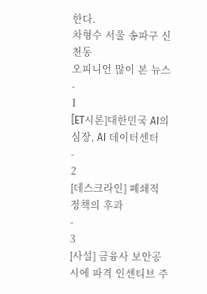한다.
차형수 서울 송파구 신천동
오피니언 많이 본 뉴스
-
1
[ET시론]대한민국 AI의 심장, AI 데이터센터
-
2
[데스크라인] 폐쇄적 정책의 후과
-
3
[사설] 금융사 보안공시에 파격 인센티브 주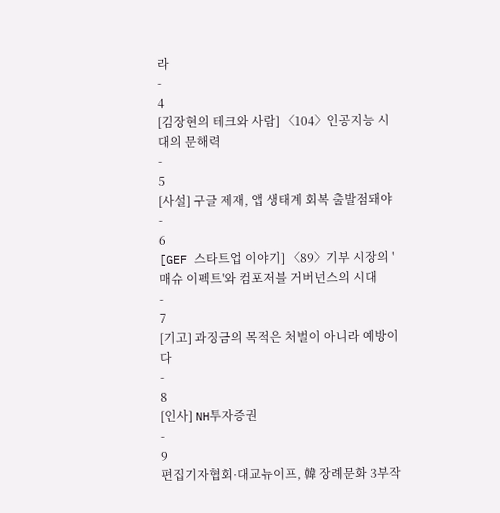라
-
4
[김장현의 테크와 사람] 〈104〉인공지능 시대의 문해력
-
5
[사설] 구글 제재, 앱 생태계 회복 출발점돼야
-
6
[GEF 스타트업 이야기] 〈89〉기부 시장의 '매슈 이펙트'와 컴포저블 거버넌스의 시대
-
7
[기고] 과징금의 목적은 처벌이 아니라 예방이다
-
8
[인사] NH투자증권
-
9
편집기자협회·대교뉴이프, 韓 장례문화 3부작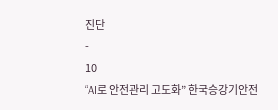진단
-
10
“AI로 안전관리 고도화” 한국승강기안전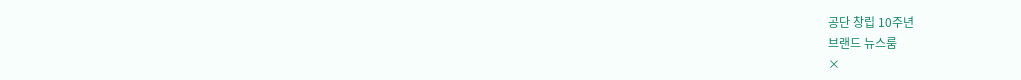공단 창립 10주년
브랜드 뉴스룸
×